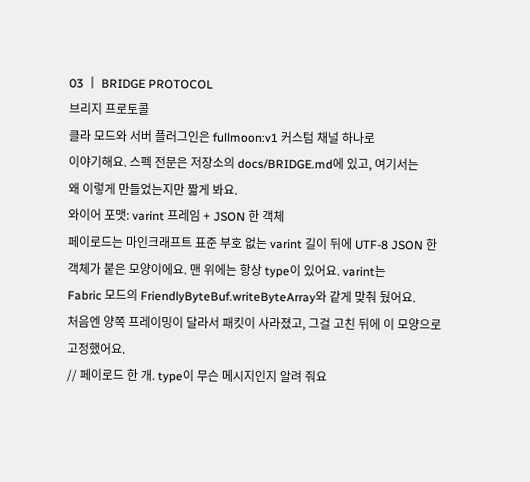03 ║ BRIDGE PROTOCOL
브리지 프로토콜
클라 모드와 서버 플러그인은 fullmoon:v1 커스텀 채널 하나로
이야기해요. 스펙 전문은 저장소의 docs/BRIDGE.md에 있고, 여기서는
왜 이렇게 만들었는지만 짧게 봐요.
와이어 포맷: varint 프레임 + JSON 한 객체
페이로드는 마인크래프트 표준 부호 없는 varint 길이 뒤에 UTF-8 JSON 한
객체가 붙은 모양이에요. 맨 위에는 항상 type이 있어요. varint는
Fabric 모드의 FriendlyByteBuf.writeByteArray와 같게 맞춰 뒀어요.
처음엔 양쪽 프레이밍이 달라서 패킷이 사라졌고, 그걸 고친 뒤에 이 모양으로
고정했어요.
// 페이로드 한 개. type이 무슨 메시지인지 알려 줘요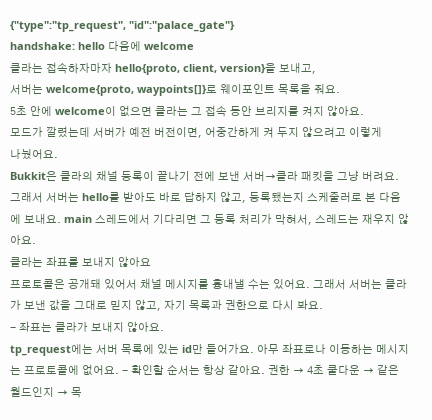{"type":"tp_request", "id":"palace_gate"}
handshake: hello 다음에 welcome
클라는 접속하자마자 hello{proto, client, version}을 보내고,
서버는 welcome{proto, waypoints[]}로 웨이포인트 목록을 줘요.
5초 안에 welcome이 없으면 클라는 그 접속 동안 브리지를 켜지 않아요.
모드가 깔렸는데 서버가 예전 버전이면, 어중간하게 켜 두지 않으려고 이렇게
나눴어요.
Bukkit은 클라의 채널 등록이 끝나기 전에 보낸 서버→클라 패킷을 그냥 버려요. 그래서 서버는 hello를 받아도 바로 답하지 않고, 등록됐는지 스케줄러로 본 다음에 보내요. main 스레드에서 기다리면 그 등록 처리가 막혀서, 스레드는 재우지 않아요.
클라는 좌표를 보내지 않아요
프로토콜은 공개돼 있어서 채널 메시지를 흉내낼 수는 있어요. 그래서 서버는 클라가 보낸 값을 그대로 믿지 않고, 자기 목록과 권한으로 다시 봐요.
- 좌표는 클라가 보내지 않아요.
tp_request에는 서버 목록에 있는 id만 들어가요. 아무 좌표로나 이동하는 메시지는 프로토콜에 없어요. - 확인할 순서는 항상 같아요. 권한 → 4초 쿨다운 → 같은 월드인지 → 목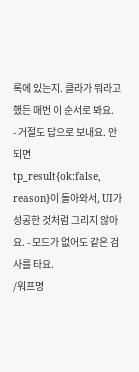록에 있는지. 클라가 뭐라고 했든 매번 이 순서로 봐요.
- 거절도 답으로 보내요. 안 되면
tp_result{ok:false, reason}이 돌아와서, UI가 성공한 것처럼 그리지 않아요. - 모드가 없어도 같은 검사를 타요.
/워프명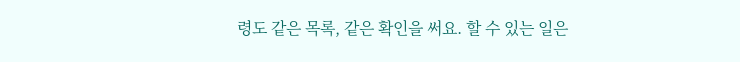령도 같은 목록, 같은 확인을 써요. 할 수 있는 일은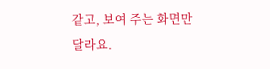같고, 보여 주는 화면만 달라요.